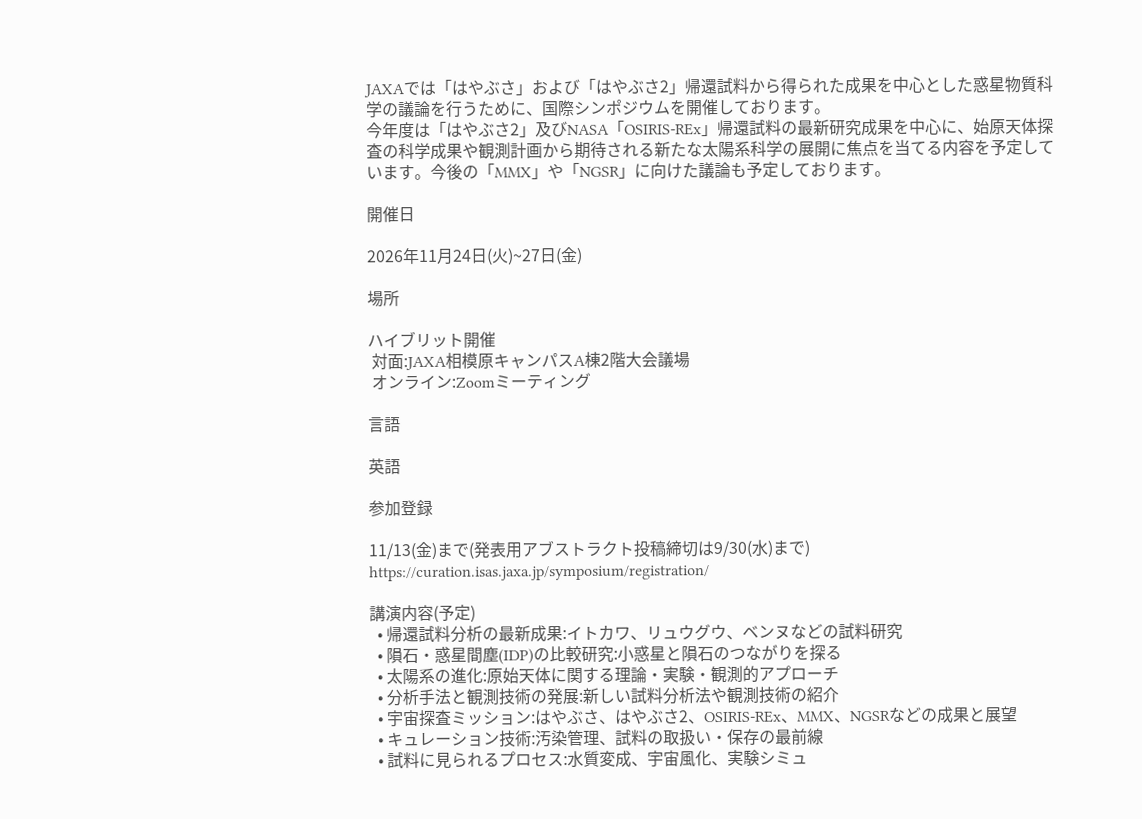JAXAでは「はやぶさ」および「はやぶさ2」帰還試料から得られた成果を中心とした惑星物質科学の議論を行うために、国際シンポジウムを開催しております。
今年度は「はやぶさ2」及びNASA「OSIRIS-REx」帰還試料の最新研究成果を中心に、始原天体探査の科学成果や観測計画から期待される新たな太陽系科学の展開に焦点を当てる内容を予定しています。今後の「MMX」や「NGSR」に向けた議論も予定しております。

開催日

2026年11月24日(火)~27日(金)

場所

ハイブリット開催
 対面:JAXA相模原キャンパスA棟2階大会議場
 オンライン:Zoomミーティング

言語

英語

参加登録

11/13(金)まで(発表用アブストラクト投稿締切は9/30(水)まで)
https://curation.isas.jaxa.jp/symposium/registration/

講演内容(予定)
  • 帰還試料分析の最新成果:イトカワ、リュウグウ、ベンヌなどの試料研究
  • 隕石・惑星間塵(IDP)の比較研究:小惑星と隕石のつながりを探る
  • 太陽系の進化:原始天体に関する理論・実験・観測的アプローチ
  • 分析手法と観測技術の発展:新しい試料分析法や観測技術の紹介
  • 宇宙探査ミッション:はやぶさ、はやぶさ2、OSIRIS-REx、MMX、NGSRなどの成果と展望
  • キュレーション技術:汚染管理、試料の取扱い・保存の最前線
  • 試料に見られるプロセス:水質変成、宇宙風化、実験シミュ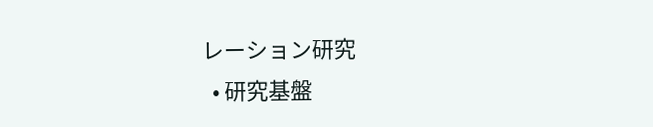レーション研究
  • 研究基盤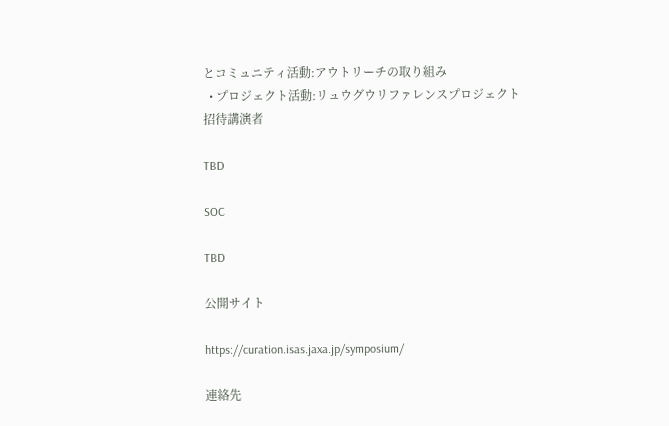とコミュニティ活動:アウトリーチの取り組み
  • プロジェクト活動:リュウグウリファレンスプロジェクト
招待講演者

TBD

SOC

TBD

公開サイト

https://curation.isas.jaxa.jp/symposium/

連絡先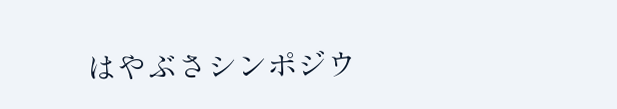はやぶさシンポジウ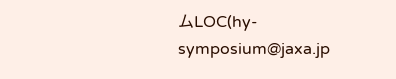ムLOC(hy-symposium@jaxa.jp